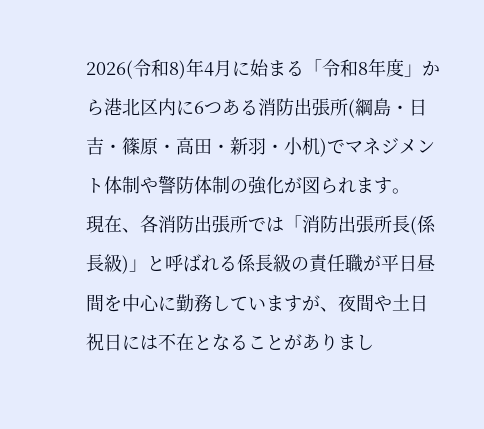2026(令和8)年4月に始まる「令和8年度」から港北区内に6つある消防出張所(綱島・日吉・篠原・高田・新羽・小机)でマネジメント体制や警防体制の強化が図られます。
現在、各消防出張所では「消防出張所長(係長級)」と呼ばれる係長級の責任職が平日昼間を中心に勤務していますが、夜間や土日祝日には不在となることがありまし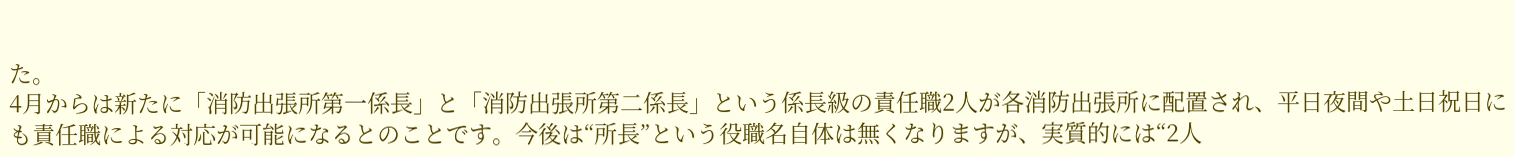た。
4月からは新たに「消防出張所第一係長」と「消防出張所第二係長」という係長級の責任職2人が各消防出張所に配置され、平日夜間や土日祝日にも責任職による対応が可能になるとのことです。今後は“所長”という役職名自体は無くなりますが、実質的には“2人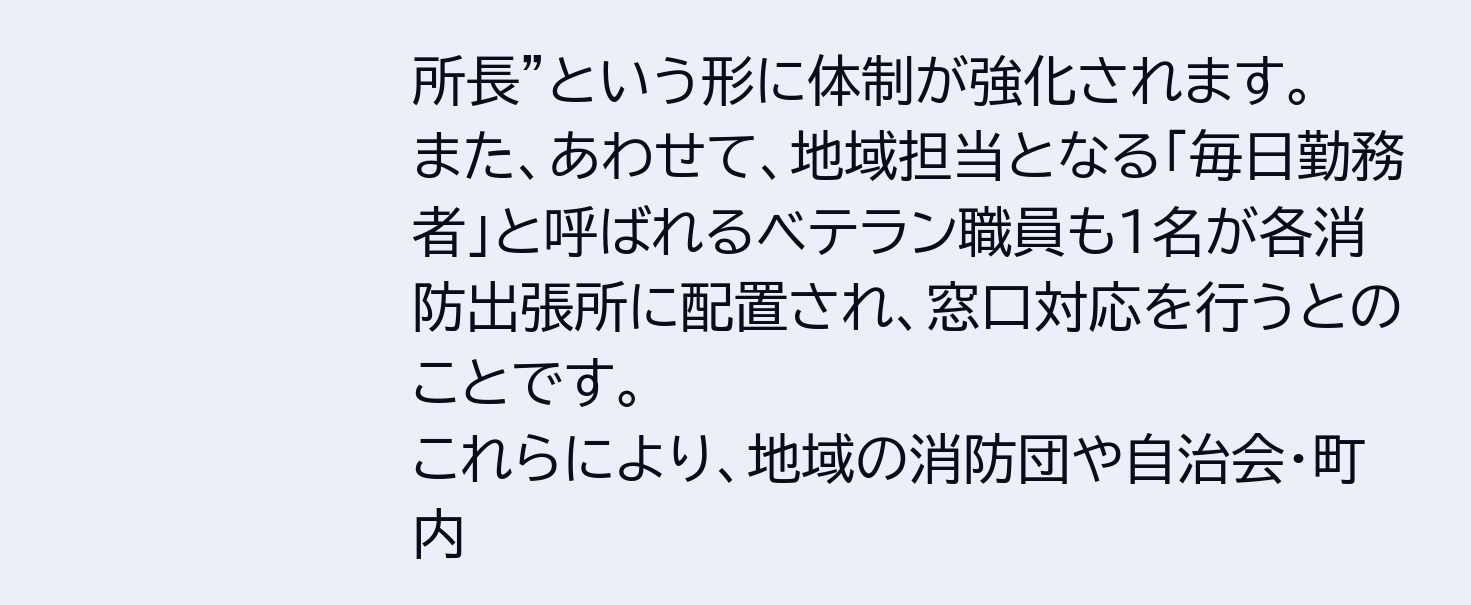所長”という形に体制が強化されます。
また、あわせて、地域担当となる「毎日勤務者」と呼ばれるベテラン職員も1名が各消防出張所に配置され、窓口対応を行うとのことです。
これらにより、地域の消防団や自治会・町内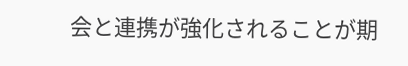会と連携が強化されることが期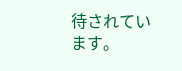待されています。